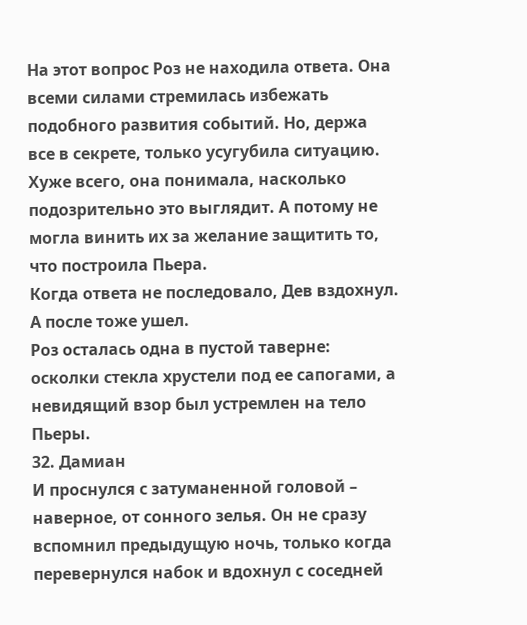На этот вопрос Роз не находила ответа. Она всеми силами стремилась избежать подобного развития событий. Но, держа все в секрете, только усугубила ситуацию. Хуже всего, она понимала, насколько подозрительно это выглядит. А потому не могла винить их за желание защитить то, что построила Пьера.
Когда ответа не последовало, Дев вздохнул. А после тоже ушел.
Роз осталась одна в пустой таверне: осколки стекла хрустели под ее сапогами, а невидящий взор был устремлен на тело Пьеры.
32. Дамиан
И проснулся с затуманенной головой – наверное, от сонного зелья. Он не сразу вспомнил предыдущую ночь, только когда перевернулся набок и вдохнул с соседней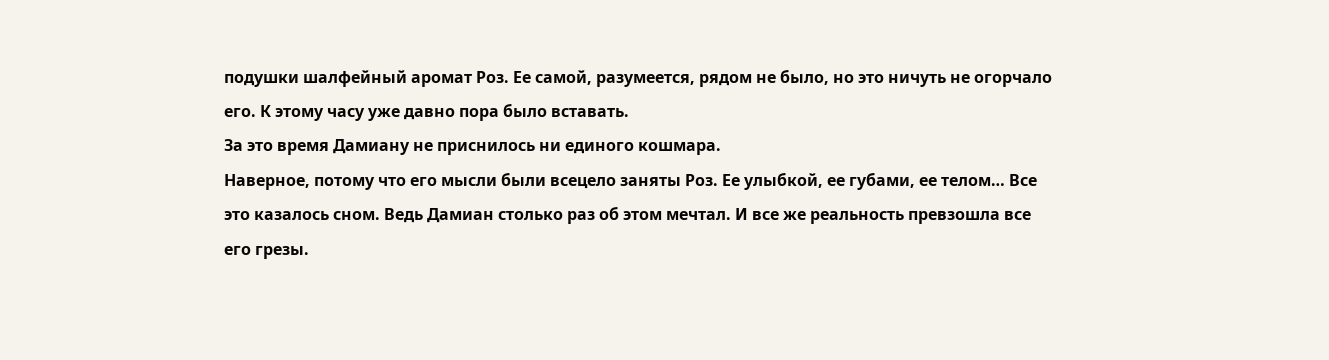подушки шалфейный аромат Роз. Ее самой, разумеется, рядом не было, но это ничуть не огорчало его. К этому часу уже давно пора было вставать.
За это время Дамиану не приснилось ни единого кошмара.
Наверное, потому что его мысли были всецело заняты Роз. Ее улыбкой, ее губами, ее телом… Все это казалось сном. Ведь Дамиан столько раз об этом мечтал. И все же реальность превзошла все его грезы.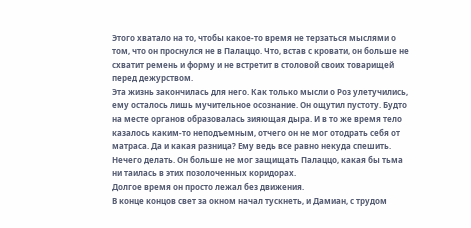Этого хватало на то, чтобы какое-то время не терзаться мыслями о том, что он проснулся не в Палаццо. Что, встав с кровати, он больше не схватит ремень и форму и не встретит в столовой своих товарищей перед дежурством.
Эта жизнь закончилась для него. Как только мысли о Роз улетучились, ему осталось лишь мучительное осознание. Он ощутил пустоту. Будто на месте органов образовалась зияющая дыра. И в то же время тело казалось каким-то неподъемным, отчего он не мог отодрать себя от матраса. Да и какая разница? Ему ведь все равно некуда спешить. Нечего делать. Он больше не мог защищать Палаццо, какая бы тьма ни таилась в этих позолоченных коридорах.
Долгое время он просто лежал без движения.
В конце концов свет за окном начал тускнеть, и Дамиан, с трудом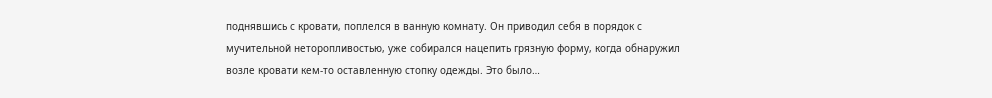поднявшись с кровати, поплелся в ванную комнату. Он приводил себя в порядок с мучительной неторопливостью, уже собирался нацепить грязную форму, когда обнаружил возле кровати кем-то оставленную стопку одежды. Это было…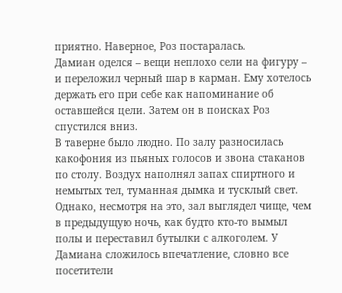приятно. Наверное, Роз постаралась.
Дамиан оделся – вещи неплохо сели на фигуру – и переложил черный шар в карман. Ему хотелось держать его при себе как напоминание об оставшейся цели. Затем он в поисках Роз спустился вниз.
В таверне было людно. По залу разносилась какофония из пьяных голосов и звона стаканов по столу. Воздух наполнял запах спиртного и немытых тел, туманная дымка и тусклый свет. Однако, несмотря на это, зал выглядел чище, чем в предыдущую ночь, как будто кто-то вымыл полы и переставил бутылки с алкоголем. У Дамиана сложилось впечатление, словно все посетители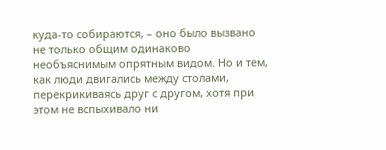куда-то собираются, – оно было вызвано не только общим одинаково необъяснимым опрятным видом. Но и тем, как люди двигались между столами, перекрикиваясь друг с другом, хотя при этом не вспыхивало ни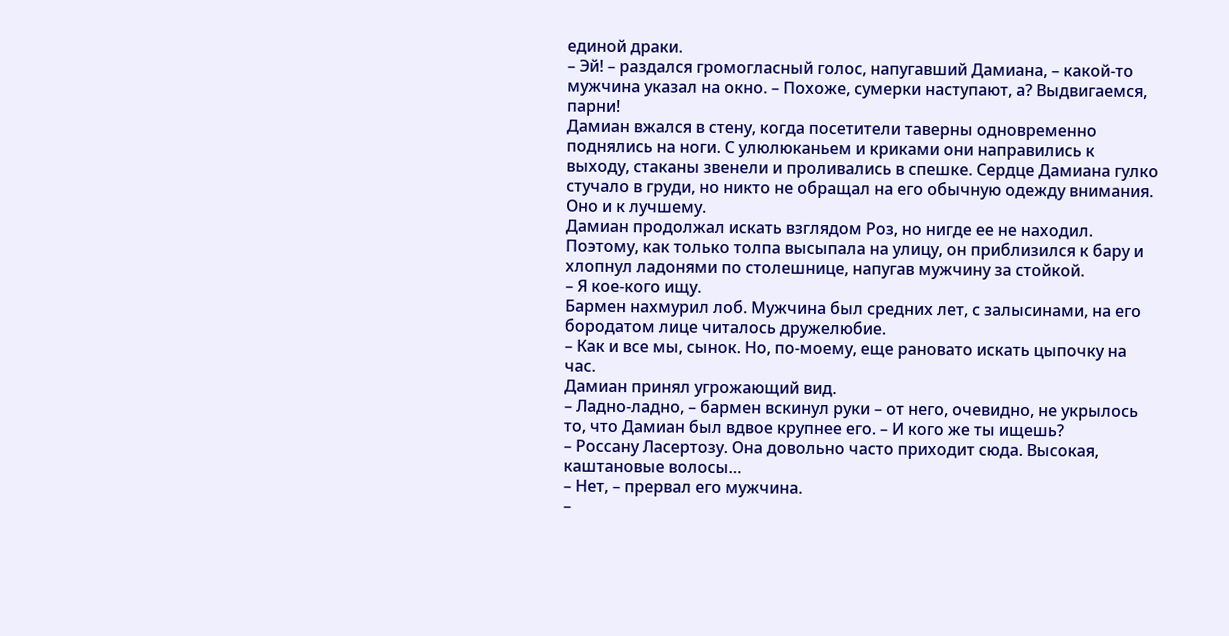единой драки.
– Эй! – раздался громогласный голос, напугавший Дамиана, – какой-то мужчина указал на окно. – Похоже, сумерки наступают, а? Выдвигаемся, парни!
Дамиан вжался в стену, когда посетители таверны одновременно поднялись на ноги. С улюлюканьем и криками они направились к выходу, стаканы звенели и проливались в спешке. Сердце Дамиана гулко стучало в груди, но никто не обращал на его обычную одежду внимания. Оно и к лучшему.
Дамиан продолжал искать взглядом Роз, но нигде ее не находил. Поэтому, как только толпа высыпала на улицу, он приблизился к бару и хлопнул ладонями по столешнице, напугав мужчину за стойкой.
– Я кое-кого ищу.
Бармен нахмурил лоб. Мужчина был средних лет, с залысинами, на его бородатом лице читалось дружелюбие.
– Как и все мы, сынок. Но, по-моему, еще рановато искать цыпочку на час.
Дамиан принял угрожающий вид.
– Ладно-ладно, – бармен вскинул руки – от него, очевидно, не укрылось то, что Дамиан был вдвое крупнее его. – И кого же ты ищешь?
– Россану Ласертозу. Она довольно часто приходит сюда. Высокая, каштановые волосы…
– Нет, – прервал его мужчина.
–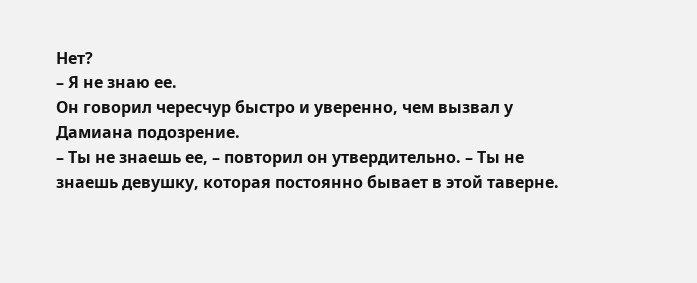Нет?
– Я не знаю ее.
Он говорил чересчур быстро и уверенно, чем вызвал у Дамиана подозрение.
– Ты не знаешь ее, – повторил он утвердительно. – Ты не знаешь девушку, которая постоянно бывает в этой таверне.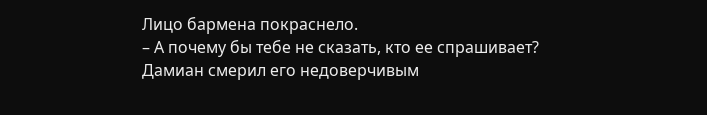Лицо бармена покраснело.
– А почему бы тебе не сказать, кто ее спрашивает?
Дамиан смерил его недоверчивым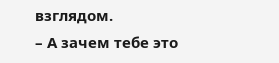взглядом.
– А зачем тебе это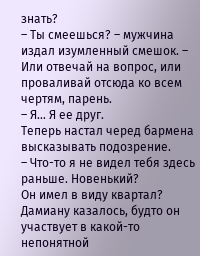знать?
– Ты смеешься? – мужчина издал изумленный смешок. – Или отвечай на вопрос, или проваливай отсюда ко всем чертям, парень.
– Я… Я ее друг.
Теперь настал черед бармена высказывать подозрение.
– Что-то я не видел тебя здесь раньше. Новенький?
Он имел в виду квартал? Дамиану казалось, будто он участвует в какой-то непонятной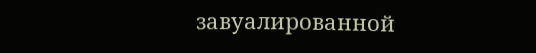завуалированной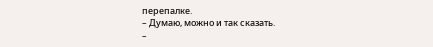перепалке.
– Думаю, можно и так сказать.
–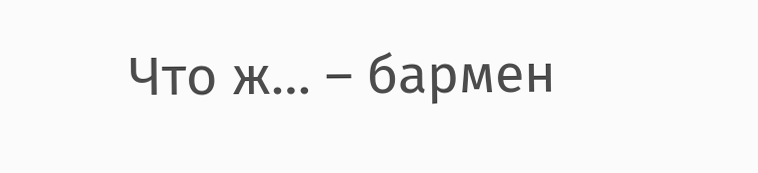Что ж… – бармен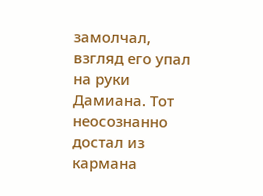замолчал, взгляд его упал на руки Дамиана. Тот неосознанно достал из кармана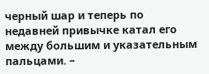черный шар и теперь по недавней привычке катал его между большим и указательным пальцами. –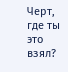Черт, где ты это взял?